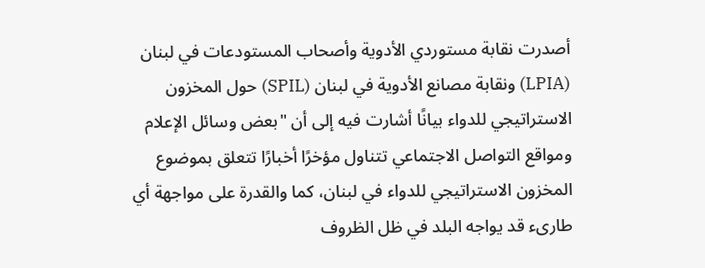أصدرت نقابة مستوردي الأدوية وأصحاب المستودعات في لبنان (LPIA) ونقابة مصانع الأدوية في لبنان (SPIL) حول المخزون الاستراتيجي للدواء بيانًا أشارت فيه إلى أن "بعض وسائل الإعلام ومواقع التواصل الاجتماعي تتناول مؤخرًا أخبارًا تتعلق بموضوع المخزون الاستراتيجي للدواء في لبنان، كما والقدرة على مواجهة أي طارىء قد يواجه البلد في ظل الظروف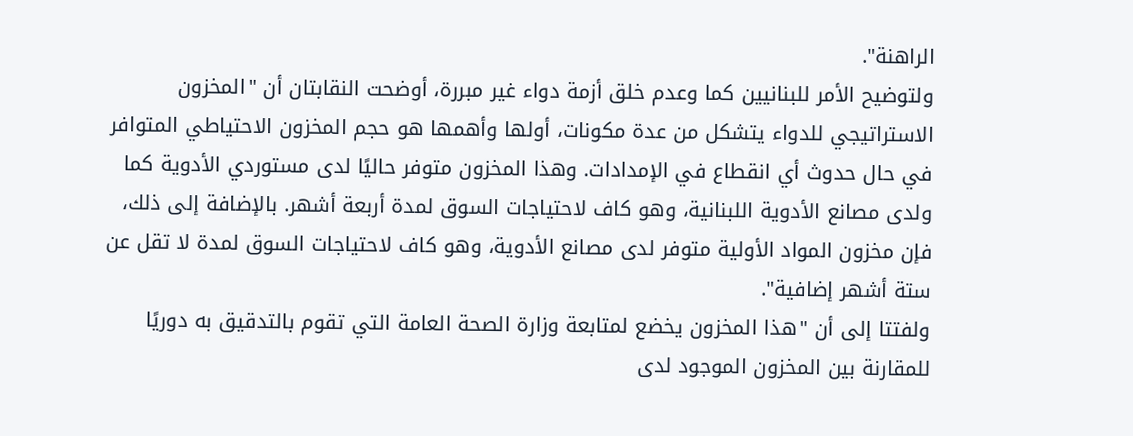الراهنة".
ولتوضيح الأمر للبنانيين كما وعدم خلق أزمة دواء غير مبررة، أوضحت النقابتان أن "المخزون الاستراتيجي للدواء يتشكل من عدة مكونات، أولها وأهمها هو حجم المخزون الاحتياطي المتوافر في حال حدوث أي انقطاع في الإمدادات. وهذا المخزون متوفر حاليًا لدى مستوردي الأدوية كما ولدى مصانع الأدوية اللبنانية، وهو كاف لاحتياجات السوق لمدة أربعة أشهر. بالإضافة إلى ذلك، فإن مخزون المواد الأولية متوفر لدى مصانع الأدوية، وهو كاف لاحتياجات السوق لمدة لا تقل عن ستة أشهر إضافية".
ولفتتا إلى أن "هذا المخزون يخضع لمتابعة وزارة الصحة العامة التي تقوم بالتدقيق به دوريًا للمقارنة بين المخزون الموجود لدى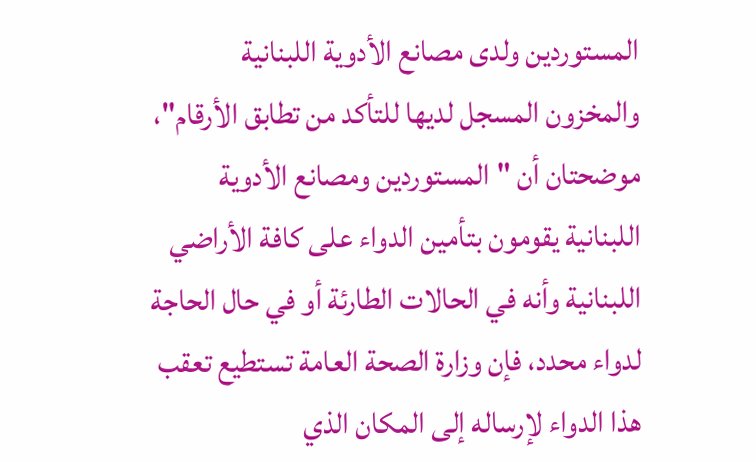المستوردين ولدى مصانع الأدوية اللبنانية والمخزون المسجل لديها للتأكد من تطابق الأرقام"، موضحتان أن "المستوردين ومصانع الأدوية اللبنانية يقومون بتأمين الدواء على كافة الأراضي اللبنانية وأنه في الحالات الطارئة أو في حال الحاجة لدواء محدد، فإن وزارة الصحة العامة تستطيع تعقب هذا الدواء لإرساله إلى المكان الذي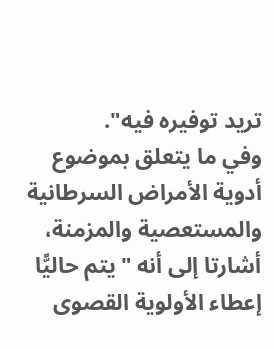تريد توفيره فيه".
وفي ما يتعلق بموضوع أدوية الأمراض السرطانية والمستعصية والمزمنة، أشارتا إلى أنه "يتم حاليًّا إعطاء الأولوية القصوى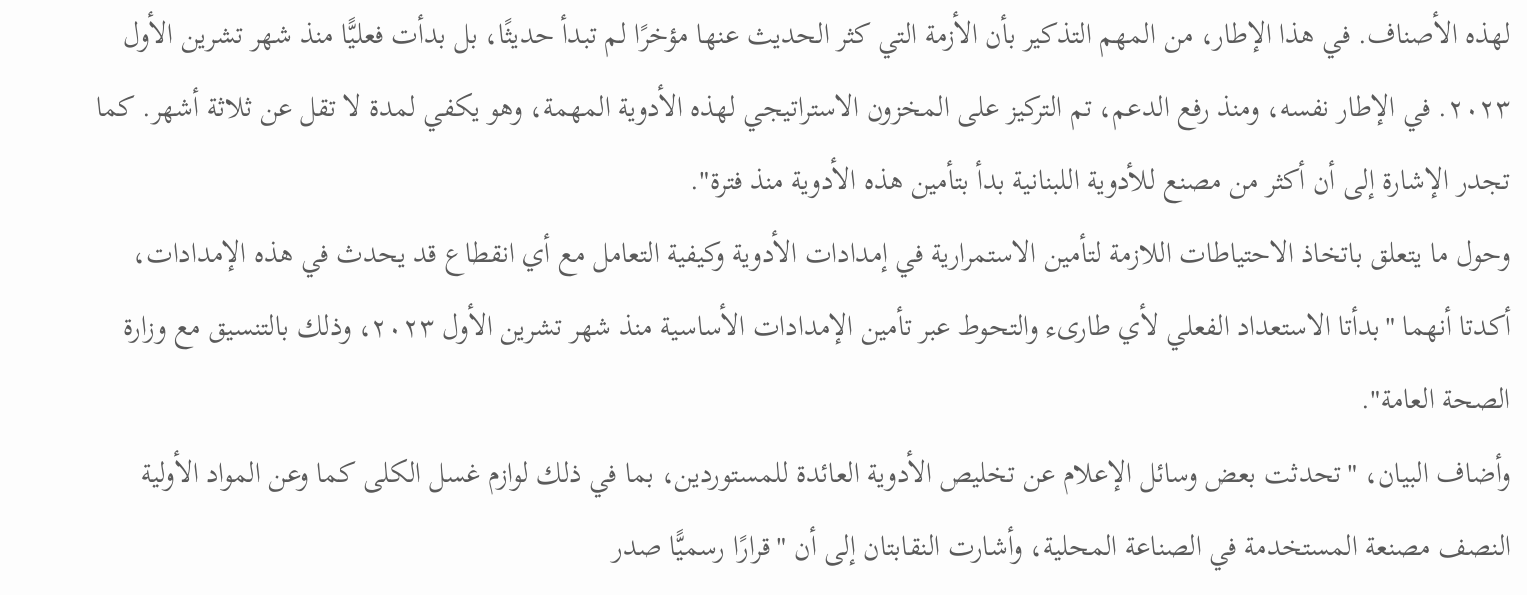لهذه الأصناف. في هذا الإطار، من المهم التذكير بأن الأزمة التي كثر الحديث عنها مؤخرًا لم تبدأ حديثًا، بل بدأت فعليًّا منذ شهر تشرين الأول ٢٠٢٣. في الإطار نفسه، ومنذ رفع الدعم، تم التركيز على المخزون الاستراتيجي لهذه الأدوية المهمة، وهو يكفي لمدة لا تقل عن ثلاثة أشهر. كما تجدر الإشارة إلى أن أكثر من مصنع للأدوية اللبنانية بدأ بتأمين هذه الأدوية منذ فترة".
وحول ما يتعلق باتخاذ الاحتياطات اللازمة لتأمين الاستمرارية في إمدادات الأدوية وكيفية التعامل مع أي انقطاع قد يحدث في هذه الإمدادات، أكدتا أنهما "بدأتا الاستعداد الفعلي لأي طارىء والتحوط عبر تأمين الإمدادات الأساسية منذ شهر تشرين الأول ٢٠٢٣، وذلك بالتنسيق مع وزارة الصحة العامة".
وأضاف البيان، "تحدثت بعض وسائل الإعلام عن تخليص الأدوية العائدة للمستوردين، بما في ذلك لوازم غسل الكلى كما وعن المواد الأولية النصف مصنعة المستخدمة في الصناعة المحلية، وأشارت النقابتان إلى أن "قرارًا رسميًّا صدر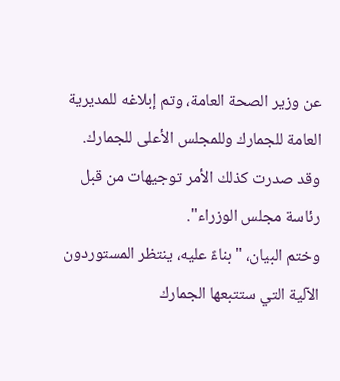عن وزير الصحة العامة، وتم إبلاغه للمديرية العامة للجمارك وللمجلس الأعلى للجمارك. وقد صدرت كذلك الأمر توجيهات من قبل رئاسة مجلس الوزراء".
وختم البيان، "بناءً عليه، ينتظر المستوردون الآلية التي ستتبعها الجمارك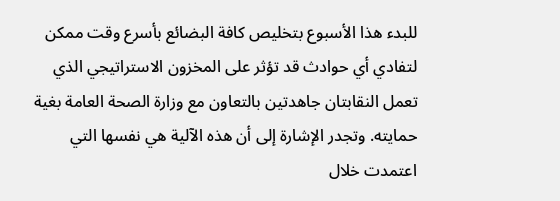للبدء هذا الأسبوع بتخليص كافة البضائع بأسرع وقت ممكن لتفادي أي حوادث قد تؤثر على المخزون الاستراتيجي الذي تعمل النقابتان جاهدتين بالتعاون مع وزارة الصحة العامة بغية حمايته. وتجدر الإشارة إلى أن هذه الآلية هي نفسها التي اعتمدت خلال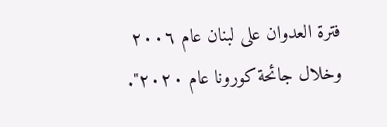فترة العدوان على لبنان عام ٢٠٠٦ وخلال جائحة كورونا عام ٢٠٢٠".